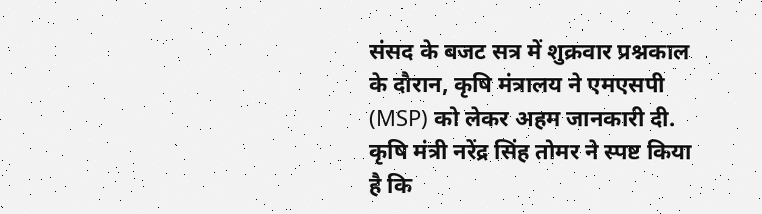संसद के बजट सत्र में शुक्रवार प्रश्नकाल के दौरान, कृषि मंत्रालय ने एमएसपी (MSP) को लेकर अहम जानकारी दी. कृषि मंत्री नरेंद्र सिंह तोमर ने स्पष्ट किया है कि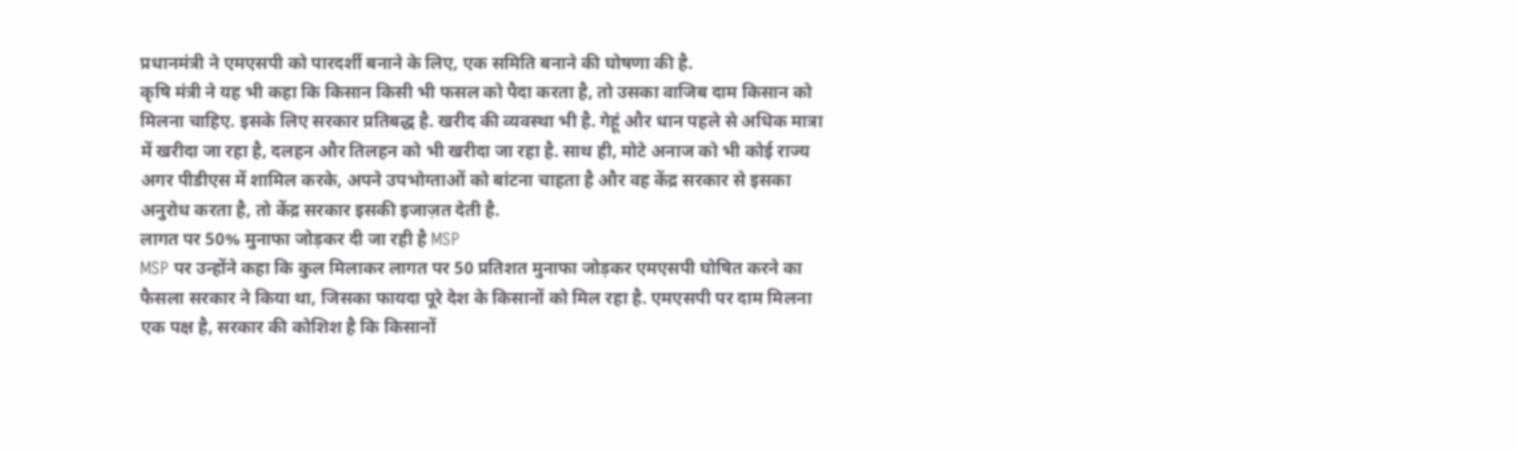प्रधानमंत्री ने एमएसपी को पारदर्शी बनाने के लिए, एक समिति बनाने की घोषणा की है.
कृषि मंत्री ने यह भी कहा कि किसान किसी भी फसल को पैदा करता है, तो उसका वाजिब दाम किसान को मिलना चाहिए. इसके लिए सरकार प्रतिबद्ध है. खरीद की व्यवस्था भी है. गेहूं और धान पहले से अधिक मात्रा में खरीदा जा रहा है, दलहन और तिलहन को भी खरीदा जा रहा है. साथ ही, मोटे अनाज को भी कोई राज्य अगर पीडीएस में शामिल करके, अपने उपभोग्ताओं को बांटना चाहता है और वह केंद्र सरकार से इसका अनुरोध करता है, तो केंद्र सरकार इसकी इजाज़त देती है.
लागत पर 50% मुनाफा जोड़कर दी जा रही है MSP
MSP पर उन्होंने कहा कि कुल मिलाकर लागत पर 50 प्रतिशत मुनाफा जोड़कर एमएसपी घोषित करने का फैसला सरकार ने किया था, जिसका फायदा पूरे देश के किसानों को मिल रहा है. एमएसपी पर दाम मिलना एक पक्ष है, सरकार की कोशिश है कि किसानों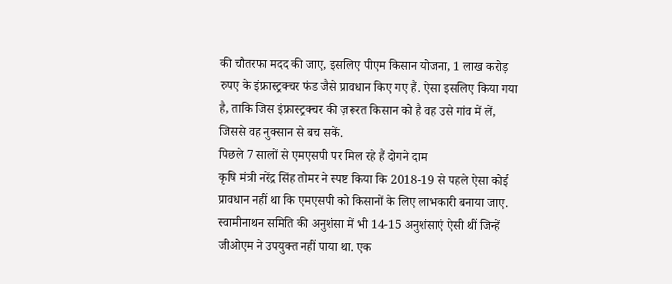की चौतरफा मदद की जाए, इसलिए पीएम किसान योजना, 1 लाख करोड़ रुपए के इंफ्रास्ट्रक्चर फंड जैसे प्रावधान किए गए हैं. ऐसा इसलिए किया गया है, ताकि जिस इंफ्रास्ट्रक्चर की ज़रूरत किसान को है वह उसे गांव में लें, जिससे वह नुक्सान से बच सकें.
पिछले 7 सालों से एमएसपी पर मिल रहे हैं दोगने दाम
कृषि मंत्री नरेंद्र सिंह तोमर ने स्पष्ट किया कि 2018-19 से पहले ऐसा कोई प्रावधान नहीं था कि एमएसपी को किसानों के लिए लाभकारी बनाया जाए. स्वामीनाथन समिति की अनुशंसा में भी 14-15 अनुशंसाएं ऐसी थीं जिन्हें जीओएम ने उपयुक्त नहीं पाया था. एक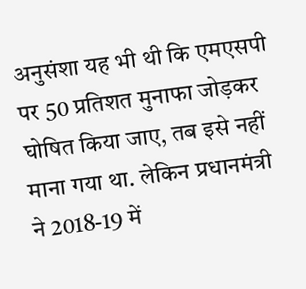अनुसंशा यह भी थी कि एमएसपी पर 50 प्रतिशत मुनाफा जोड़कर घोषित किया जाए, तब इसे नहीं माना गया था. लेकिन प्रधानमंत्री ने 2018-19 में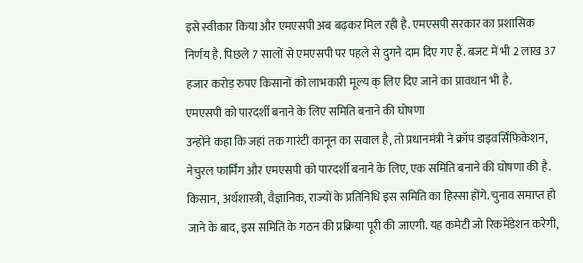इसे स्वीकार किया और एमएसपी अब बढ़कर मिल रही है. एमएसपी सरकार का प्रशासिक निर्णय है. पिछले 7 सालों से एमएसपी पर पहले से दुगने दाम दिए गए हैं. बजट में भी 2 लाख 37 हजार करोड़ रुपए किसानों को लाभकारी मूल्य क् लिए दिए जाने का प्रावधान भी है.
एमएसपी को पारदर्शी बनाने के लिए समिति बनाने की घोषणा
उन्होंने कहा कि जहां तक गारंटी कानून का सवाल है, तो प्रधानमंत्री ने क्रॉप डाइवर्सिफिकेशन, नेचुरल फार्मिंग और एमएसपी को पारदर्शी बनाने के लिए, एक समिति बनाने की घोषणा की है. किसान, अर्थशास्त्री, वैज्ञानिक, राज्यों के प्रतिनिधि इस समिति का हिस्सा होंगे. चुनाव समाप्त हो जाने के बाद, इस समिति के गठन की प्रक्रिया पूरी की जाएगी. यह कमेटी जो रिकमेंडेशन करेगी,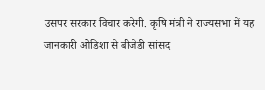उसपर सरकार विचार करेगी. कृषि मंत्री ने राज्यसभा में यह जानकारी ओडिशा से बीजेडी सांसद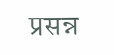प्रसन्न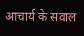आचार्य के सवाल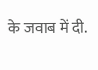के जवाब में दी.